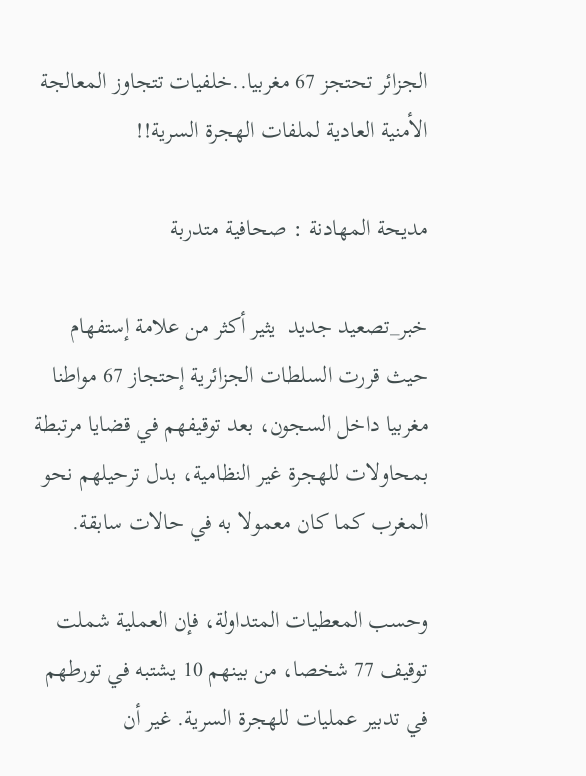الجزائر تحتجز 67 مغربيا..خلفيات تتجاوز المعالجة الأمنية العادية لملفات الهجرة السرية!!

مديحة المهادنة : صحافية متدربة

خبر_تصعيد جديد  يثير أكثر من علامة إستفهام حيث قررت السلطات الجزائرية إحتجاز 67 مواطنا مغربيا داخل السجون، بعد توقيفهم في قضايا مرتبطة بمحاولات للهجرة غير النظامية، بدل ترحيلهم نحو المغرب كما كان معمولا به في حالات سابقة.

وحسب المعطيات المتداولة، فإن العملية شملت توقيف 77 شخصا، من بينهم 10 يشتبه في تورطهم في تدبير عمليات للهجرة السرية. غير أن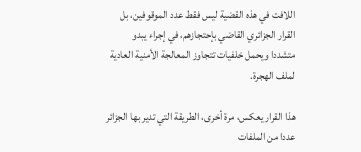اللافت في هذه القضية ليس فقط عدد الموقوفين، بل القرار الجزائري القاضي بإحتجازهم، في إجراء يبدو متشددا ويحمل خلفيات تتجاوز المعالجة الأمنية العادية لملف الهجرة.

هذا القرار يعكس، مرة أخرى، الطريقة التي تدير بها الجزائر عددا من الملفات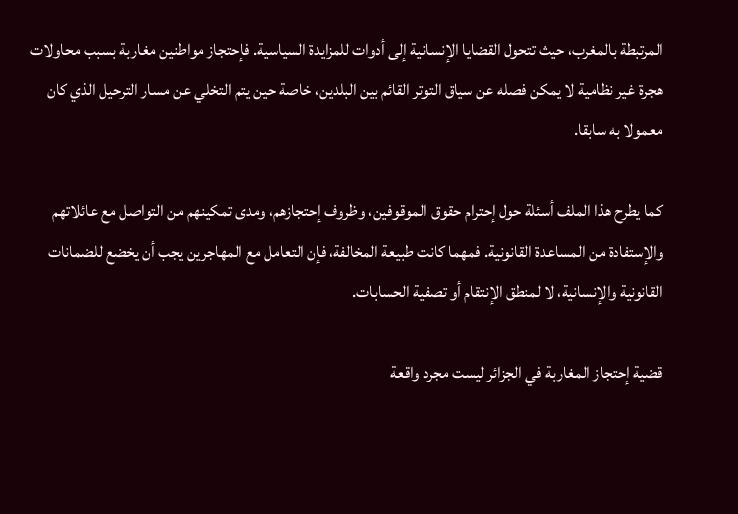المرتبطة بالمغرب، حيث تتحول القضايا الإنسانية إلى أدوات للمزايدة السياسية. فإحتجاز مواطنين مغاربة بسبب محاولات هجرة غير نظامية لا يمكن فصله عن سياق التوتر القائم بين البلدين، خاصة حين يتم التخلي عن مسار الترحيل الذي كان معمولا به سابقا.

كما يطرح هذا الملف أسئلة حول إحترام حقوق الموقوفين، وظروف إحتجازهم، ومدى تمكينهم من التواصل مع عائلاتهم والإستفادة من المساعدة القانونية. فمهما كانت طبيعة المخالفة، فإن التعامل مع المهاجرين يجب أن يخضع للضمانات القانونية والإنسانية، لا لمنطق الإنتقام أو تصفية الحسابات.

قضية إحتجاز المغاربة في الجزائر ليست مجرد واقعة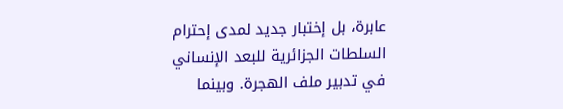عابرة، بل إختبار جديد لمدى إحترام السلطات الجزائرية للبعد الإنساني في تدبير ملف الهجرة. وبينما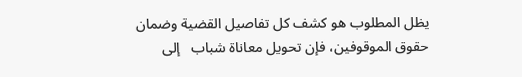يظل المطلوب هو كشف كل تفاصيل القضية وضمان حقوق الموقوفين، فإن تحويل معاناة شباب   إلى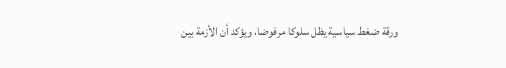ورقة ضغط سياسية يظل سلوكا مرفوضا، ويؤكد أن الأزمة بين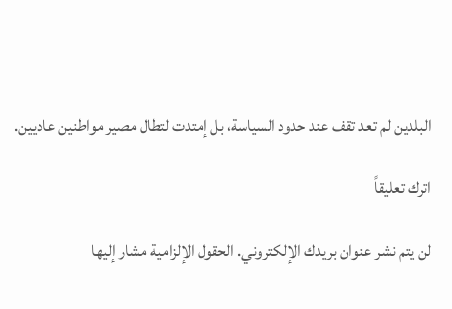البلدين لم تعد تقف عند حدود السياسة، بل إمتدت لتطال مصير مواطنين عاديين.

اترك تعليقاً

لن يتم نشر عنوان بريدك الإلكتروني. الحقول الإلزامية مشار إليها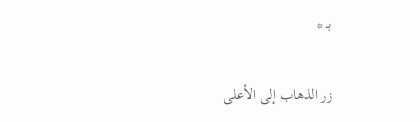بـ *

زر الذهاب إلى الأعلى